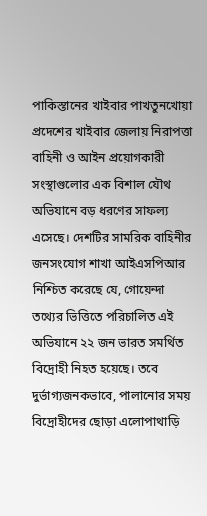পাকিস্তানের খাইবার পাখতুনখোয়া প্রদেশের খাইবার জেলায় নিরাপত্তা বাহিনী ও আইন প্রয়োগকারী সংস্থাগুলোর এক বিশাল যৌথ অভিযানে বড় ধরণের সাফল্য এসেছে। দেশটির সামরিক বাহিনীর জনসংযোগ শাখা আইএসপিআর নিশ্চিত করেছে যে, গোয়েন্দা তথ্যের ভিত্তিতে পরিচালিত এই অভিযানে ২২ জন ভারত সমর্থিত বিদ্রোহী নিহত হয়েছে। তবে দুর্ভাগ্যজনকভাবে, পালানোর সময় বিদ্রোহীদের ছোড়া এলোপাথাড়ি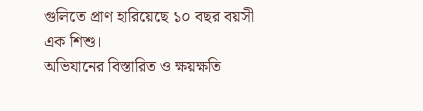গুলিতে প্রাণ হারিয়েছে ১০ বছর বয়সী এক শিশু।
অভিযানের বিস্তারিত ও ক্ষয়ক্ষতি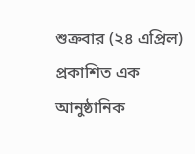শুক্রবার (২৪ এপ্রিল) প্রকাশিত এক আনুষ্ঠানিক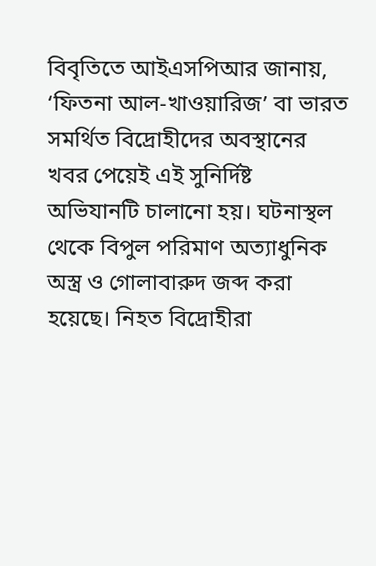বিবৃতিতে আইএসপিআর জানায়, ‘ফিতনা আল-খাওয়ারিজ’ বা ভারত সমর্থিত বিদ্রোহীদের অবস্থানের খবর পেয়েই এই সুনির্দিষ্ট অভিযানটি চালানো হয়। ঘটনাস্থল থেকে বিপুল পরিমাণ অত্যাধুনিক অস্ত্র ও গোলাবারুদ জব্দ করা হয়েছে। নিহত বিদ্রোহীরা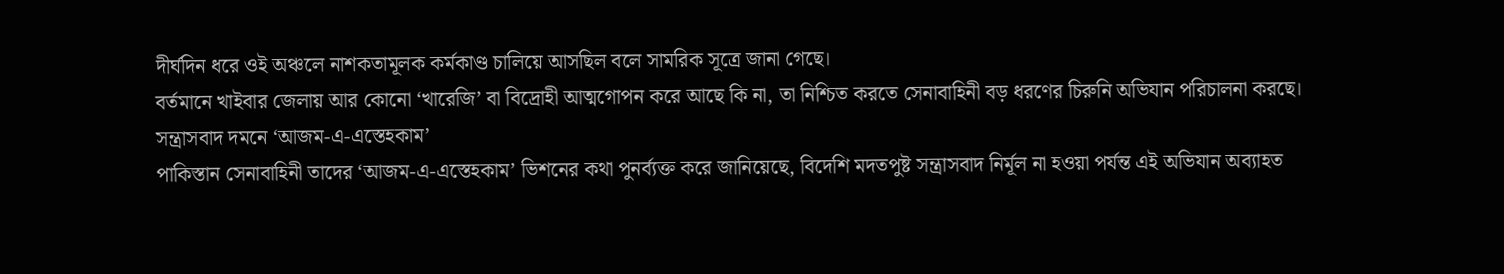দীর্ঘদিন ধরে ওই অঞ্চলে নাশকতামূলক কর্মকাণ্ড চালিয়ে আসছিল বলে সামরিক সূত্রে জানা গেছে।
বর্তমানে খাইবার জেলায় আর কোনো ‘খারেজি’ বা বিদ্রোহী আত্মগোপন করে আছে কি না, তা নিশ্চিত করতে সেনাবাহিনী বড় ধরণের চিরুনি অভিযান পরিচালনা করছে।
সন্ত্রাসবাদ দমনে ‘আজম-এ-এস্তেহকাম’
পাকিস্তান সেনাবাহিনী তাদের ‘আজম-এ-এস্তেহকাম’ ভিশনের কথা পুনর্ব্যক্ত করে জানিয়েছে, বিদেশি মদতপুষ্ট সন্ত্রাসবাদ নির্মূল না হওয়া পর্যন্ত এই অভিযান অব্যাহত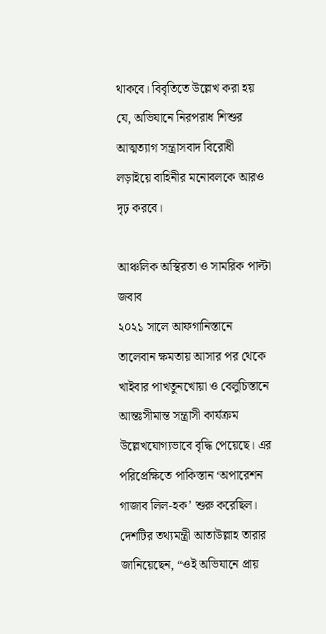থাকবে। বিবৃতিতে উল্লেখ করা হয় যে, অভিযানে নিরপরাধ শিশুর আত্মত্যাগ সন্ত্রাসবাদ বিরোধী লড়াইয়ে বাহিনীর মনোবলকে আরও দৃঢ় করবে।

আঞ্চলিক অস্থিরতা ও সামরিক পাল্টা জবাব
২০২১ সালে আফগানিস্তানে তালেবান ক্ষমতায় আসার পর থেকে খাইবার পাখতুনখোয়া ও বেলুচিস্তানে আন্তঃসীমান্ত সন্ত্রাসী কার্যক্রম উল্লেখযোগ্যভাবে বৃদ্ধি পেয়েছে। এর পরিপ্রেক্ষিতে পাকিস্তান ‘অপারেশন গাজাব লিল-হক’ শুরু করেছিল। দেশটির তথ্যমন্ত্রী আতাউল্লাহ তারার জানিয়েছেন, “ওই অভিযানে প্রায়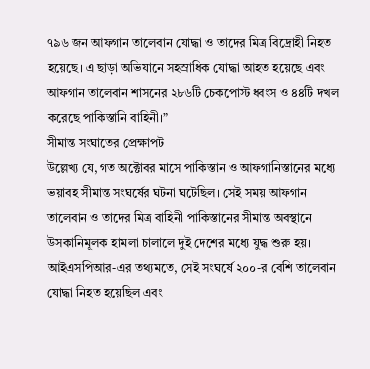৭৯৬ জন আফগান তালেবান যোদ্ধা ও তাদের মিত্র বিদ্রোহী নিহত হয়েছে। এ ছাড়া অভিযানে সহস্রাধিক যোদ্ধা আহত হয়েছে এবং আফগান তালেবান শাসনের ২৮৬টি চেকপোস্ট ধ্বংস ও ৪৪টি দখল করেছে পাকিস্তানি বাহিনী।”
সীমান্ত সংঘাতের প্রেক্ষাপট
উল্লেখ্য যে, গত অক্টোবর মাসে পাকিস্তান ও আফগানিস্তানের মধ্যে ভয়াবহ সীমান্ত সংঘর্ষের ঘটনা ঘটেছিল। সেই সময় আফগান তালেবান ও তাদের মিত্র বাহিনী পাকিস্তানের সীমান্ত অবস্থানে উসকানিমূলক হামলা চালালে দুই দেশের মধ্যে যুদ্ধ শুরু হয়। আইএসপিআর-এর তথ্যমতে, সেই সংঘর্ষে ২০০-র বেশি তালেবান যোদ্ধা নিহত হয়েছিল এবং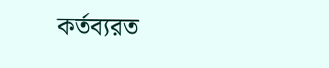কর্তব্যরত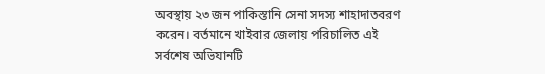অবস্থায় ২৩ জন পাকিস্তানি সেনা সদস্য শাহাদাতবরণ করেন। বর্তমানে খাইবার জেলায় পরিচালিত এই সর্বশেষ অভিযানটি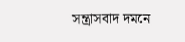সন্ত্রাসবাদ দমনে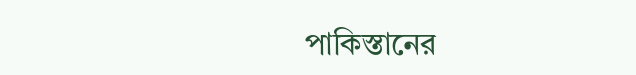পাকিস্তানের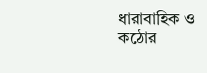ধারাবাহিক ও কঠোর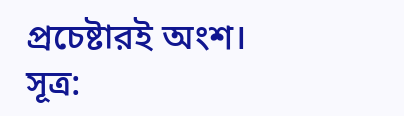প্রচেষ্টারই অংশ।
সূত্র: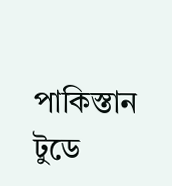পাকিস্তান টুডে